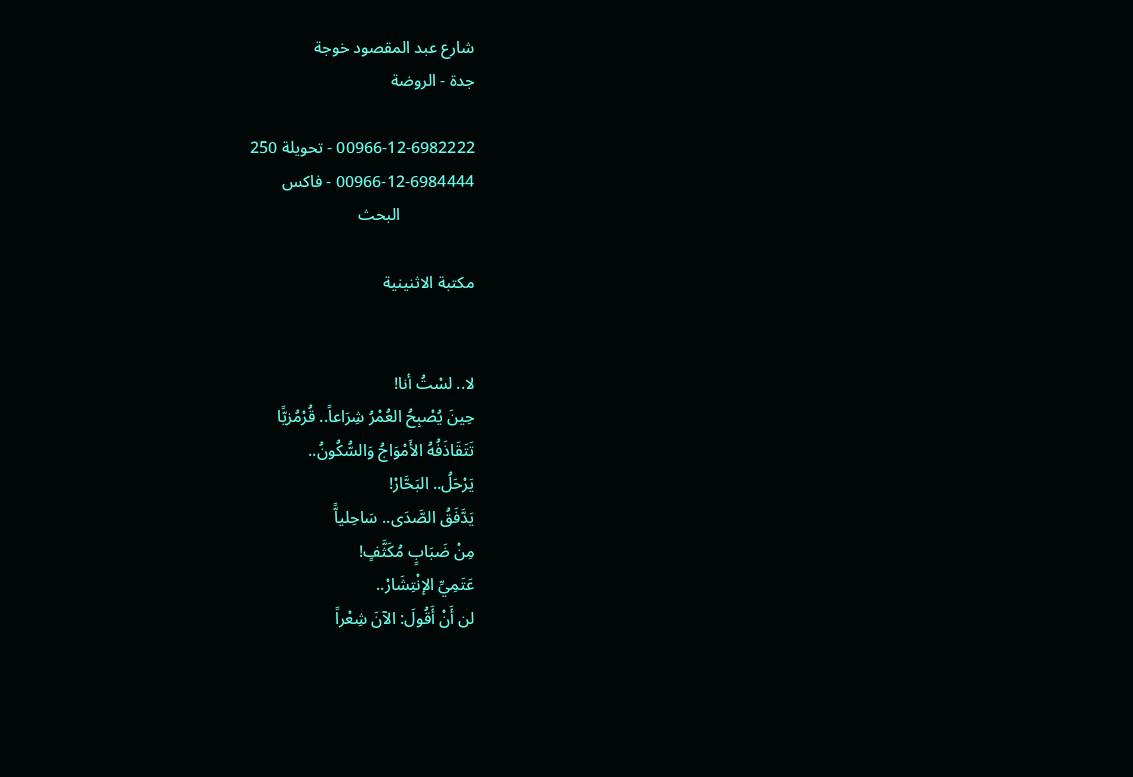شارع عبد المقصود خوجة
جدة - الروضة

00966-12-6982222 - تحويلة 250
00966-12-6984444 - فاكس
                  البحث

مكتبة الاثنينية


لا.. لسْتُ أنا!
حِينَ يُصْبِحُ العُمْرُ شِرَاعاً.. قُرْمُزيًّا
تَتَقَاذَفُهُ الأَمْوَاجُ وَالسُّكُونُ..
يَرْحَلُ.. البَحَّارْ!
يَدَّفَقُ الصَّدَى.. سَاحِلياًّ
مِنْ ضَبَابٍ مُكَثَّفٍ!
عَتَمِيِّ الإنْتِشَارْ..
لن أَنْ أَقُولَ: الآنَ شِعْراً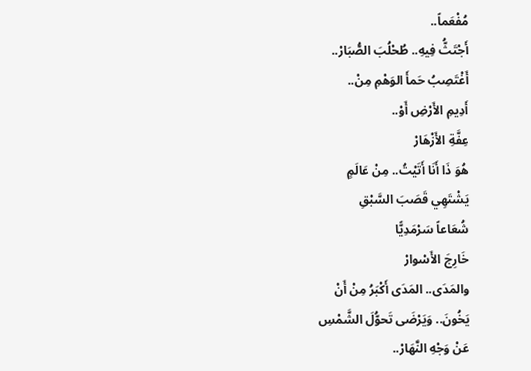مُفْعَماً..
أَجْتَثُّ فِيهِ.. طُحْلُبَ الصُّبَارْ..
أَغْتَصِبُ حَمأَ الوَهْمِ مِنْ..
أَدِيمِ الأَرْضِ أَوْ..
عِفَّةِ الأَزْهَارْ
هُوَ ذَا أَنَا أَتَيْتُ.. مِنْ عَالَمٍ
يَشْتَهِي قَصَبَ السَّبْقِ
شُعَاعاً سَرْمَدِيًّا
خَارِجَ الأَسْوارْ
والمَدَى.. المَدَى أَكْبَرُ مِنْ أَنْ
يَخُونَ.. وَيَرْضَى تَحوُّلَ الشَّمْسِ
عَنْ وَجْهِ النَّهَارْ..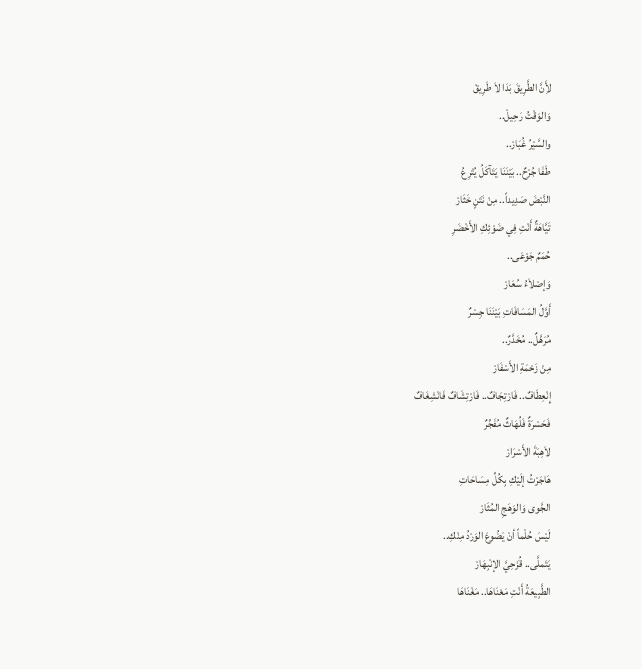لأَِنَّ الطَّرِيقَ بَدَا لاَ طَرِيقْ
وَالوَقْتُ رَحِيلْ..
والسَّيْرُ غُبَارْ..
طَفَا جُرْحٌ.. بَيْنَنَا يَتَآكَلُ يُتْرِعُ
النَّبْضَ صَدِيداً.. مِنْ نَتَنٍ خَثَارْ
تَيَّاهَةٌ أَنْتِ فِي ضَوْئِكِ الأَخْضَرِ
حُمَمٌ جَوْعَى..
وَإصْلاَءُ سُعَارْ
أَوَّلُ المَسَافَاتِ بَيْنَنَا جِسْرٌ
مُرَهَّلٌ.. مُخَدَّرٌ..
مِنْ زَحْمَةِ الأَسْفَارْ
إِنْعِطَافٌ.. فَارْتِجَافٌ.. فَارْتِشَافٌ فَانْشِغَافٌ
فَحَسْرَةٌ فَلُهَاثٌ مُفَجِّرٌ
لاَهِبَةَ الأَسْرَارْ
هَاجَرْتُ إلَيْكِ بِكُلِّ مِسَاحَاتِ
الجَّوى وَالوَهَجِ المُثَارْ
لَيْسَ حُلْماً أنْ يَضُوعَ الوَرْدُ مِنْكِ..
يَتَملَّى.. قُزَحِيَّ الإنْبِهَارْ
الطَّبِيعَةُ أَنْتِ مَعْنَاهَا.. مَغْنَاهَا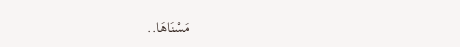مَسْنَاهَا..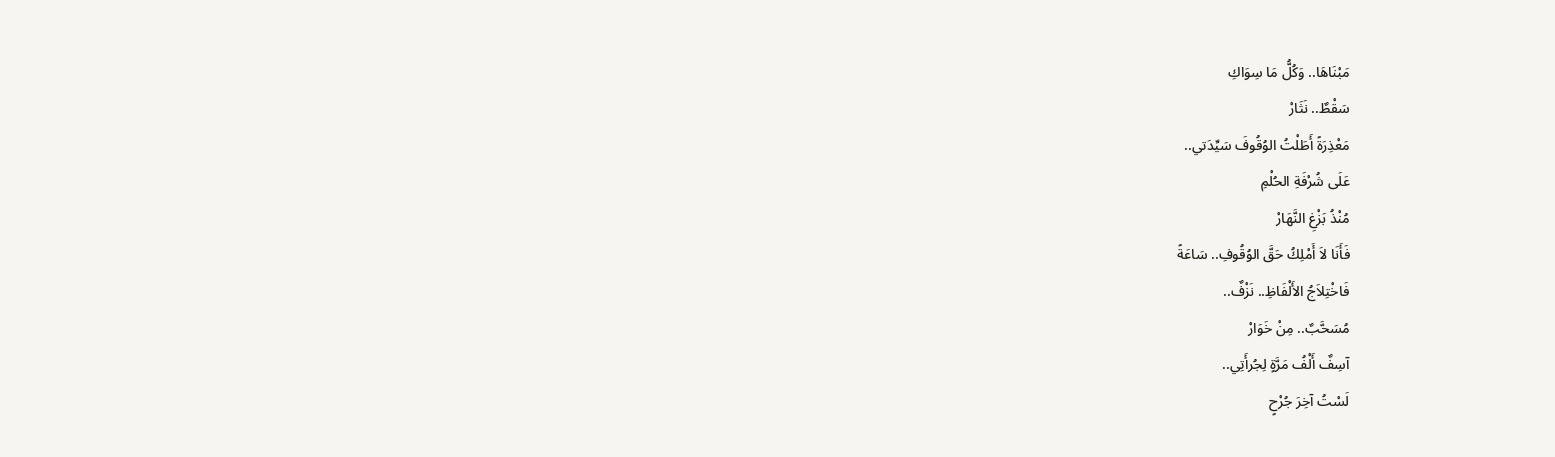مَبْنَاهَا.. وَكُلُّ مَا سِوَاكِ
سَقْطٌ.. نَثَارْ
مَعْذِرَةً أَطَلْتُ الوُقُوفَ سَيِّدَتي..
عَلَى شُرْفَةِ الحُلْمِ
مُنْذُ بَزْغِ النَّهَارْ
فَأَنَا لاَ أَمْلِكُ حَقَّ الوُقُوفِ.. سَاعَةً
فَاخْتِلاَجُ الأَلْفَاظِ.. نَزْفٌ..
مُسَحَّبٌ.. مِنْ خَوَارْ
آسِفٌ أَلْفُ مَرَّةٍ لِجُرأَتِي..
لَسْتُ آخِرَ جُرْحٍ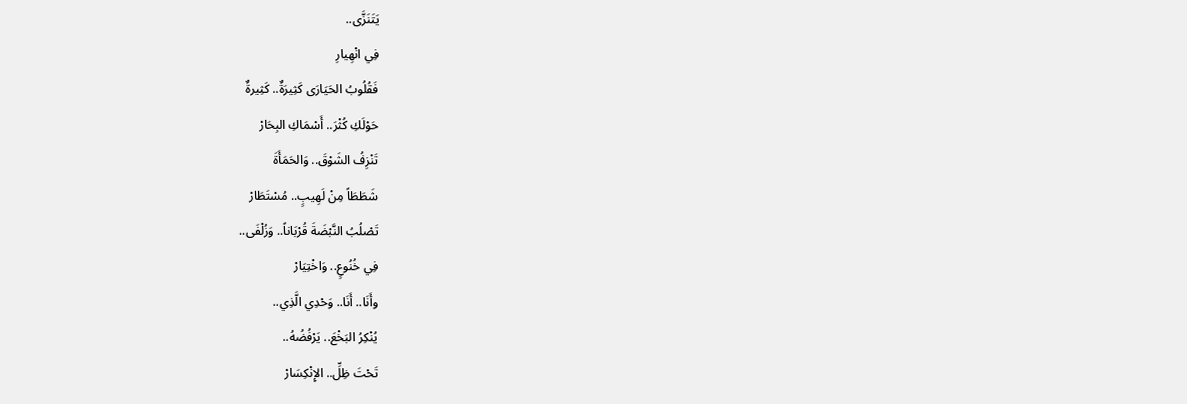يَتَنَزَّى..
فِي انْهِيارِ
فَقُلُوبُ الحَيَارَى كَثِيرَةٌ.. كَثِيرةٌ
حَوْلَكِ كُثْرَ.. أَسْمَاكِ البِحَارْ
تَنْزِفُ الشَوْقَ.. وَالحَمَأَةَ
شَطَطَاً مِنْ لَهِيبٍ.. مُسْتَطَارْ
تَصْلُبُ النَّبْضَةَ قُرْبَاناً.. وَزُلْفَى..
فِي خُنُوعٍ.. وَاخْتِيَارْ
وأَنَا.. أَنَا.. وَحْدِي الَّذِي..
يُنْكِرُ البَخْعَ.. يَرْفُضُهُ..
تَحْتَ ظِلِّ.. الإِنْكِسَارْ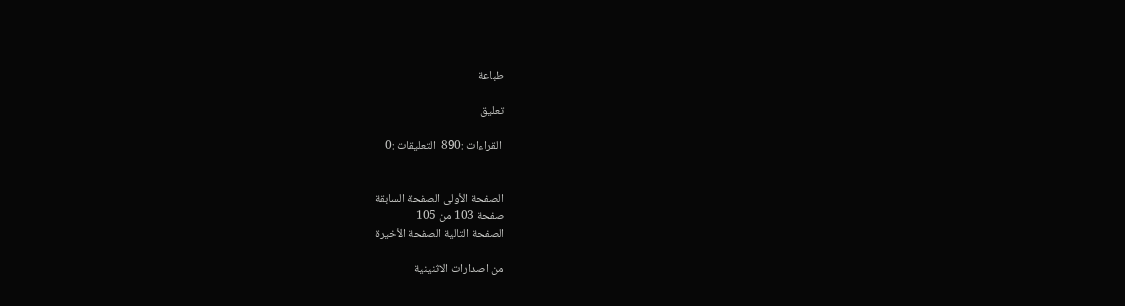طباعة

تعليق

 القراءات :890  التعليقات :0


الصفحة الأولى الصفحة السابقة
صفحة 103 من 105
الصفحة التالية الصفحة الأخيرة

من اصدارات الاثنينية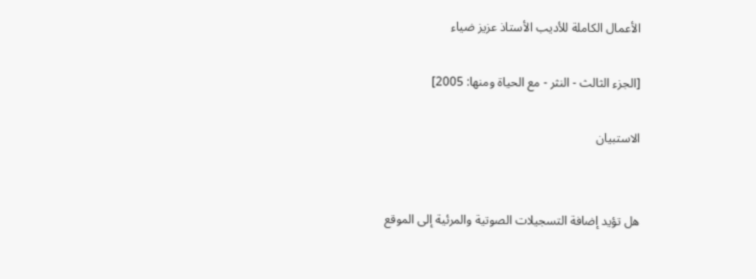الأعمال الكاملة للأديب الأستاذ عزيز ضياء

[الجزء الثالث - النثر - مع الحياة ومنها: 2005]

الاستبيان


هل تؤيد إضافة التسجيلات الصوتية والمرئية إلى الموقع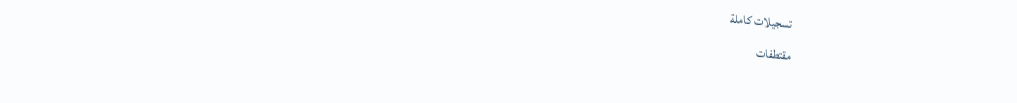تسجيلات كاملة
مقتطفات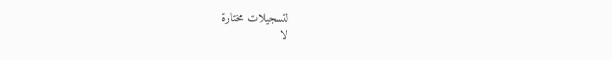لتسجيلات مختارة
لا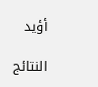أؤيد

النتائج